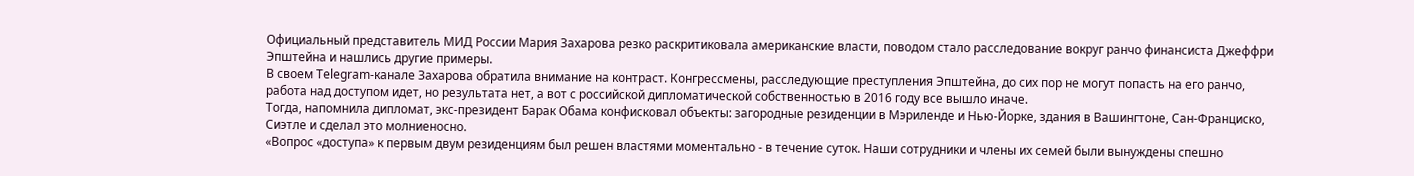Официальный представитель МИД России Мария Захарова резко раскритиковала американские власти, поводом стало расследование вокруг ранчо финансиста Джеффри Эпштейна и нашлись другие примеры.
В своем Telegram-канале Захарова обратила внимание на контраст. Конгрессмены, расследующие преступления Эпштейна, до сих пор не могут попасть на его ранчо, работа над доступом идет, но результата нет, а вот с российской дипломатической собственностью в 2016 году все вышло иначе.
Тогда, напомнила дипломат, экс-президент Барак Обама конфисковал объекты: загородные резиденции в Мэриленде и Нью-Йорке, здания в Вашингтоне, Сан-Франциско, Сиэтле и сделал это молниеносно.
«Вопрос «доступа» к первым двум резиденциям был решен властями моментально - в течение суток. Наши сотрудники и члены их семей были вынуждены спешно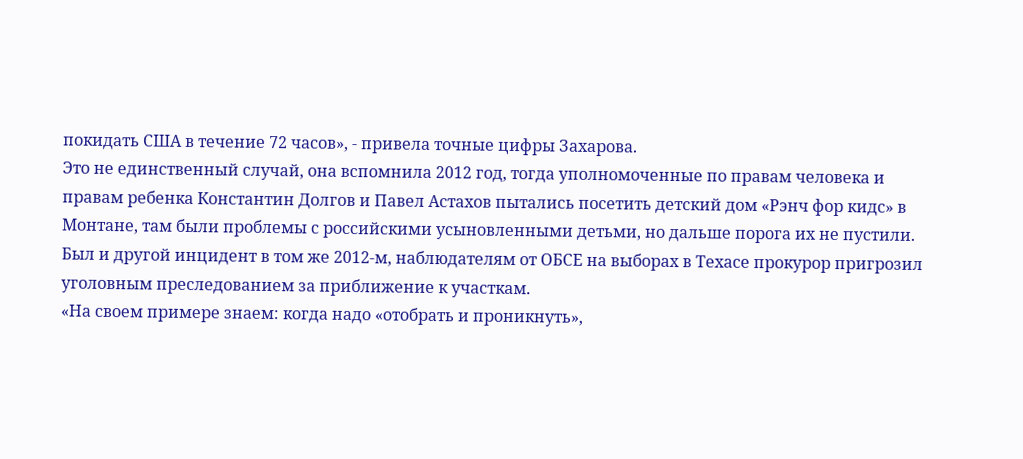покидать США в течение 72 часов», - привела точные цифры Захарова.
Это не единственный случай, она вспомнила 2012 год, тогда уполномоченные по правам человека и правам ребенка Константин Долгов и Павел Астахов пытались посетить детский дом «Рэнч фор кидс» в Монтане, там были проблемы с российскими усыновленными детьми, но дальше порога их не пустили.
Был и другой инцидент в том же 2012-м, наблюдателям от ОБСЕ на выборах в Техасе прокурор пригрозил уголовным преследованием за приближение к участкам.
«На своем примере знаем: когда надо «отобрать и проникнуть»,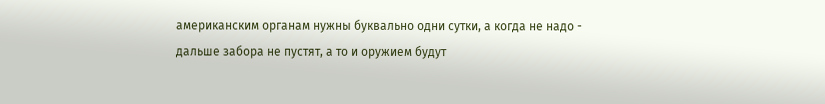американским органам нужны буквально одни сутки, а когда не надо - дальше забора не пустят, а то и оружием будут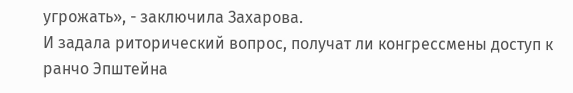угрожать», - заключила Захарова.
И задала риторический вопрос, получат ли конгрессмены доступ к ранчо Эпштейна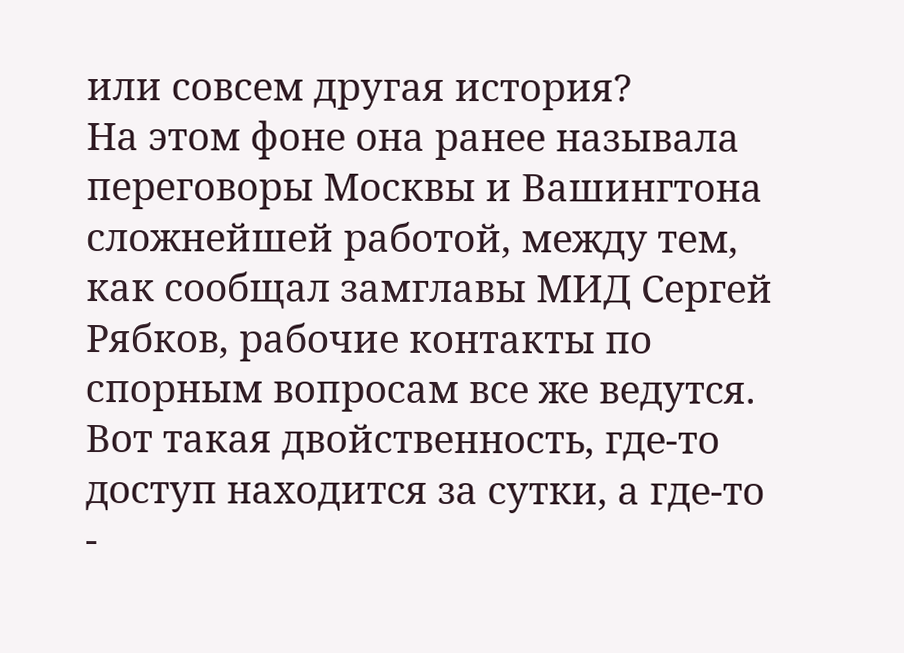или совсем другая история?
На этом фоне она ранее называла переговоры Москвы и Вашингтона сложнейшей работой, между тем, как сообщал замглавы МИД Сергей Рябков, рабочие контакты по спорным вопросам все же ведутся.
Вот такая двойственность, где-то доступ находится за сутки, а где-то -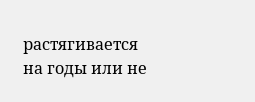растягивается на годы или не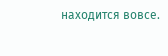находится вовсе.